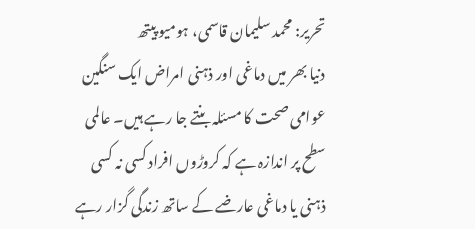تحریر: محمد سلیمان قاسمی، ہومیو پیتھ
دنیا بھر میں دماغی اور ذہنی امراض ایک سنگین عوامی صحت کا مسئلہ بنتے جا رہے ہیں۔ عالمی سطح پر اندازہ ہے کہ کروڑوں افراد کسی نہ کسی ذہنی یا دماغی عارضے کے ساتھ زندگی گزار رہے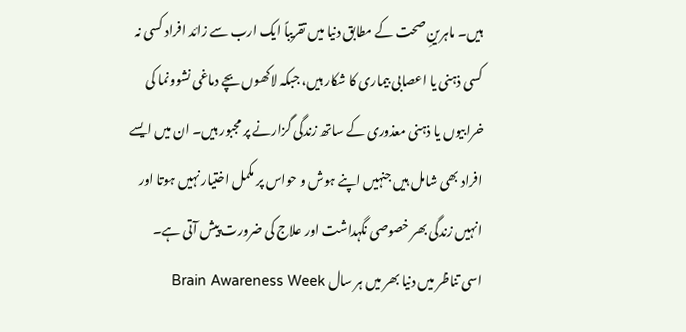ہیں۔ ماہرینِ صحت کے مطابق دنیا میں تقریباً ایک ارب سے زائد افراد کسی نہ کسی ذہنی یا اعصابی بیماری کا شکار ہیں، جبکہ لاکھوں بچے دماغی نشوونما کی خرابیوں یا ذہنی معذوری کے ساتھ زندگی گزارنے پر مجبور ہیں۔ ان میں ایسے افراد بھی شامل ہیں جنہیں اپنے ہوش و حواس پر مکمل اختیار نہیں ہوتا اور انہیں زندگی بھر خصوصی نگہداشت اور علاج کی ضرورت پیش آتی ہے۔
اسی تناظر میں دنیا بھر میں ہر سال Brain Awareness Week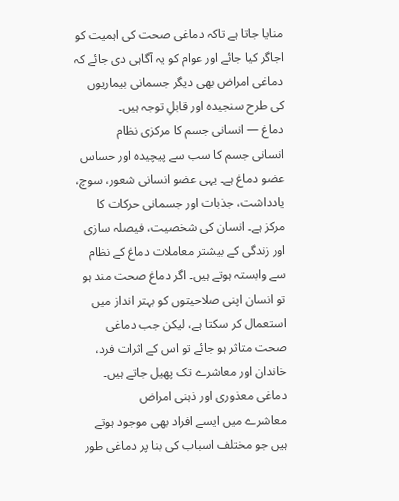منایا جاتا ہے تاکہ دماغی صحت کی اہمیت کو اجاگر کیا جائے اور عوام کو یہ آگاہی دی جائے کہ دماغی امراض بھی دیگر جسمانی بیماریوں کی طرح سنجیدہ اور قابلِ توجہ ہیں۔
دماغ — انسانی جسم کا مرکزی نظام
انسانی جسم کا سب سے پیچیدہ اور حساس عضو دماغ ہے۔ یہی عضو انسانی شعور، سوچ، یادداشت، جذبات اور جسمانی حرکات کا مرکز ہے۔ انسان کی شخصیت، فیصلہ سازی اور زندگی کے بیشتر معاملات دماغ کے نظام سے وابستہ ہوتے ہیں۔ اگر دماغ صحت مند ہو تو انسان اپنی صلاحیتوں کو بہتر انداز میں استعمال کر سکتا ہے، لیکن جب دماغی صحت متاثر ہو جائے تو اس کے اثرات فرد، خاندان اور معاشرے تک پھیل جاتے ہیں۔
دماغی معذوری اور ذہنی امراض
معاشرے میں ایسے افراد بھی موجود ہوتے ہیں جو مختلف اسباب کی بنا پر دماغی طور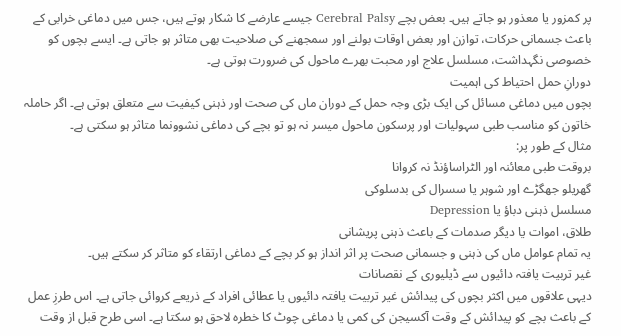پر کمزور یا معذور ہو جاتے ہیں۔ بعض بچے Cerebral Palsy جیسے عارضے کا شکار ہوتے ہیں، جس میں دماغی خرابی کے باعث جسمانی حرکات، توازن اور بعض اوقات بولنے اور سمجھنے کی صلاحیت بھی متاثر ہو جاتی ہے۔ ایسے بچوں کو خصوصی نگہداشت، مسلسل علاج اور محبت بھرے ماحول کی ضرورت ہوتی ہے۔
دورانِ حمل احتیاط کی اہمیت
بچوں میں دماغی مسائل کی ایک بڑی وجہ حمل کے دوران ماں کی صحت اور ذہنی کیفیت سے متعلق ہوتی ہے۔ اگر حاملہ خاتون کو مناسب طبی سہولیات اور پرسکون ماحول میسر نہ ہو تو بچے کی دماغی نشوونما متاثر ہو سکتی ہے۔
مثال کے طور پر:
بروقت طبی معائنہ اور الٹراساؤنڈ نہ کروانا
گھریلو جھگڑے اور شوہر یا سسرال کی بدسلوکی
مسلسل ذہنی دباؤ یا Depression
طلاق، اموات یا دیگر صدمات کے باعث ذہنی پریشانی
یہ تمام عوامل ماں کی ذہنی و جسمانی صحت پر اثر انداز ہو کر بچے کے دماغی ارتقاء کو متاثر کر سکتے ہیں۔
غیر تربیت یافتہ دائیوں سے ڈیلیوری کے نقصانات
دیہی علاقوں میں اکثر بچوں کی پیدائش غیر تربیت یافتہ دائیوں یا عطائی افراد کے ذریعے کروائی جاتی ہے۔ اس طرزِ عمل کے باعث بچے کو پیدائش کے وقت آکسیجن کی کمی یا دماغی چوٹ کا خطرہ لاحق ہو سکتا ہے۔ اسی طرح قبل از وقت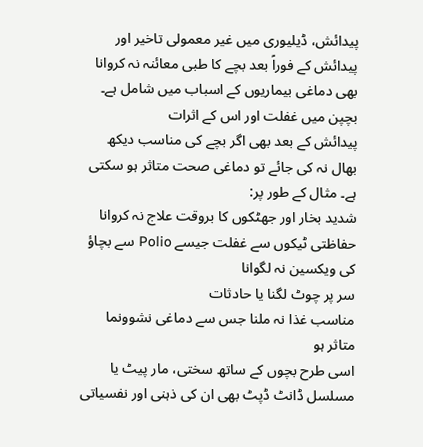پیدائش، ڈیلیوری میں غیر معمولی تاخیر اور پیدائش کے فوراً بعد بچے کا طبی معائنہ نہ کروانا بھی دماغی بیماریوں کے اسباب میں شامل ہے۔
بچپن میں غفلت اور اس کے اثرات
پیدائش کے بعد بھی اگر بچے کی مناسب دیکھ بھال نہ کی جائے تو دماغی صحت متاثر ہو سکتی ہے۔ مثال کے طور پر:
شدید بخار اور جھٹکوں کا بروقت علاج نہ کروانا
حفاظتی ٹیکوں سے غفلت جیسے Polio سے بچاؤ کی ویکسین نہ لگوانا
سر پر چوٹ لگنا یا حادثات
مناسب غذا نہ ملنا جس سے دماغی نشوونما متاثر ہو
اسی طرح بچوں کے ساتھ سختی، مار پیٹ یا مسلسل ڈانٹ ڈپٹ بھی ان کی ذہنی اور نفسیاتی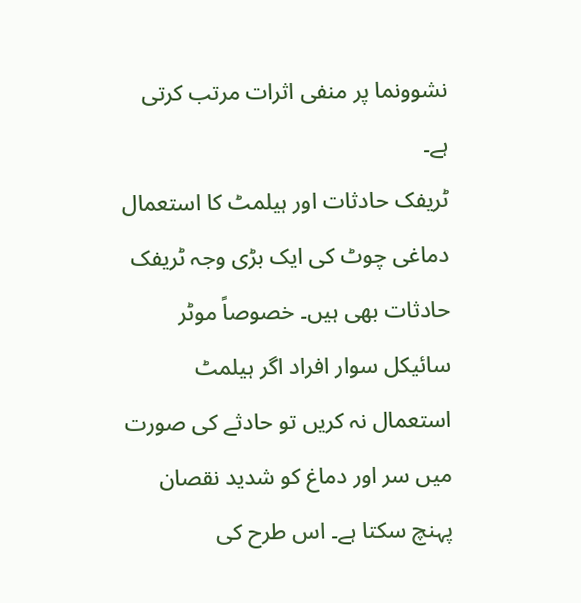نشوونما پر منفی اثرات مرتب کرتی ہے۔
ٹریفک حادثات اور ہیلمٹ کا استعمال
دماغی چوٹ کی ایک بڑی وجہ ٹریفک حادثات بھی ہیں۔ خصوصاً موٹر سائیکل سوار افراد اگر ہیلمٹ استعمال نہ کریں تو حادثے کی صورت میں سر اور دماغ کو شدید نقصان پہنچ سکتا ہے۔ اس طرح کی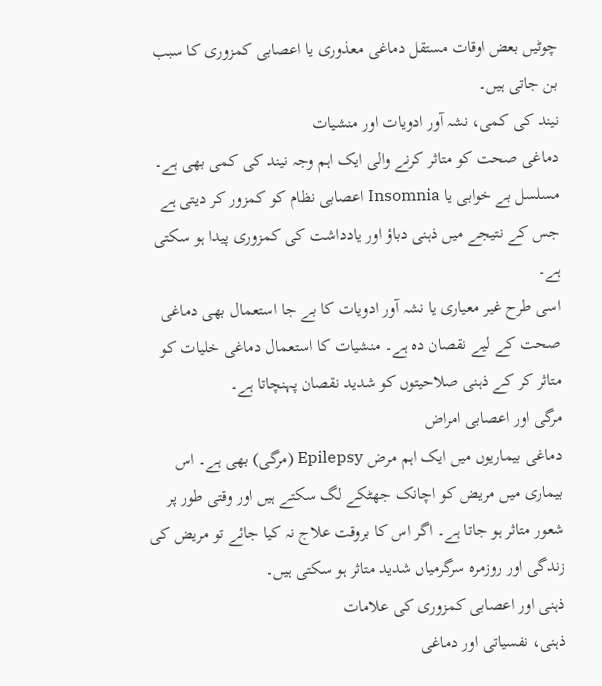چوٹیں بعض اوقات مستقل دماغی معذوری یا اعصابی کمزوری کا سبب بن جاتی ہیں۔
نیند کی کمی، نشہ آور ادویات اور منشیات
دماغی صحت کو متاثر کرنے والی ایک اہم وجہ نیند کی کمی بھی ہے۔ مسلسل بے خوابی یا Insomnia اعصابی نظام کو کمزور کر دیتی ہے جس کے نتیجے میں ذہنی دباؤ اور یادداشت کی کمزوری پیدا ہو سکتی ہے۔
اسی طرح غیر معیاری یا نشہ آور ادویات کا بے جا استعمال بھی دماغی صحت کے لیے نقصان دہ ہے۔ منشیات کا استعمال دماغی خلیات کو متاثر کر کے ذہنی صلاحیتوں کو شدید نقصان پہنچاتا ہے۔
مرگی اور اعصابی امراض
دماغی بیماریوں میں ایک اہم مرض Epilepsy (مرگی) بھی ہے۔ اس بیماری میں مریض کو اچانک جھٹکے لگ سکتے ہیں اور وقتی طور پر شعور متاثر ہو جاتا ہے۔ اگر اس کا بروقت علاج نہ کیا جائے تو مریض کی زندگی اور روزمرہ سرگرمیاں شدید متاثر ہو سکتی ہیں۔
ذہنی اور اعصابی کمزوری کی علامات
ذہنی، نفسیاتی اور دماغی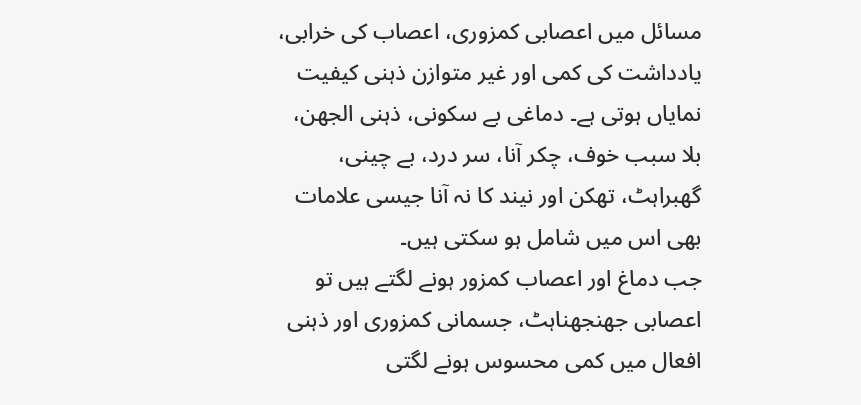مسائل میں اعصابی کمزوری، اعصاب کی خرابی، یادداشت کی کمی اور غیر متوازن ذہنی کیفیت نمایاں ہوتی ہے۔ دماغی بے سکونی، ذہنی الجھن، بلا سبب خوف، چکر آنا، سر درد، بے چینی، گھبراہٹ، تھکن اور نیند کا نہ آنا جیسی علامات بھی اس میں شامل ہو سکتی ہیں۔
جب دماغ اور اعصاب کمزور ہونے لگتے ہیں تو اعصابی جھنجھناہٹ، جسمانی کمزوری اور ذہنی افعال میں کمی محسوس ہونے لگتی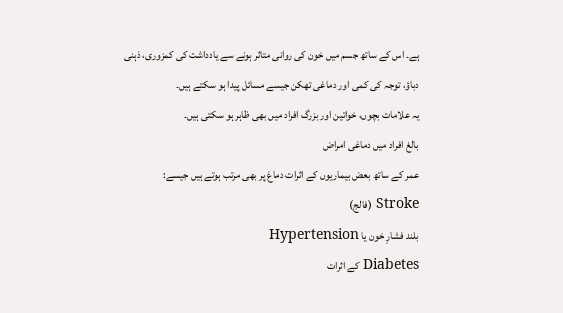ہے۔ اس کے ساتھ جسم میں خون کی روانی متاثر ہونے سے یادداشت کی کمزوری، ذہنی دباؤ، توجہ کی کمی اور دماغی تھکن جیسے مسائل پیدا ہو سکتے ہیں۔
یہ علامات بچوں، خواتین اور بزرگ افراد میں بھی ظاہر ہو سکتی ہیں۔
بالغ افراد میں دماغی امراض
عمر کے ساتھ بعض بیماریوں کے اثرات دماغ پر بھی مرتب ہوتے ہیں جیسے:
Stroke (فالج)
بلند فشارِ خون یا Hypertension
Diabetes کے اثرات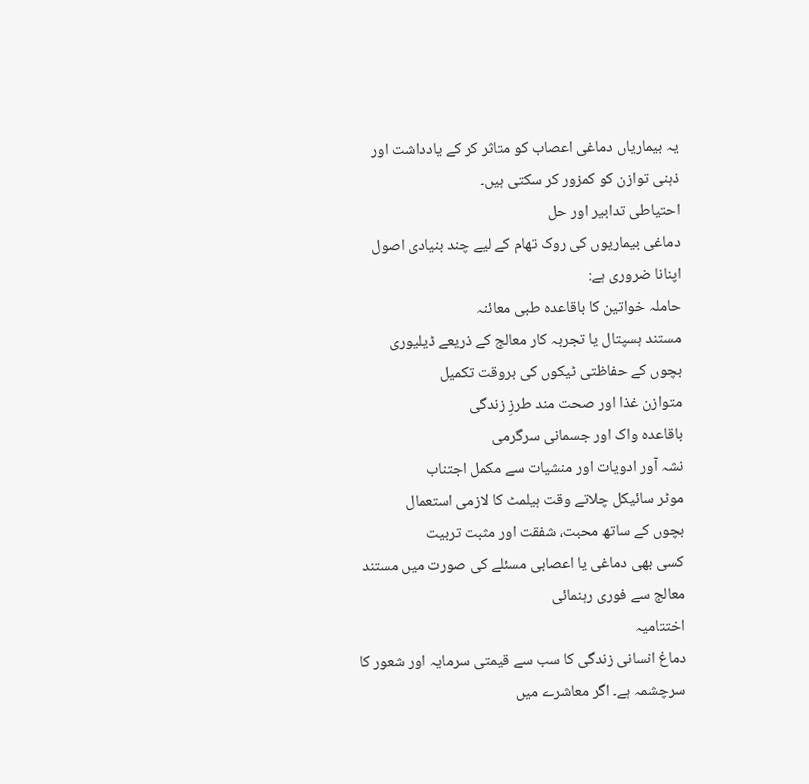یہ بیماریاں دماغی اعصاب کو متاثر کر کے یادداشت اور ذہنی توازن کو کمزور کر سکتی ہیں۔
احتیاطی تدابیر اور حل
دماغی بیماریوں کی روک تھام کے لیے چند بنیادی اصول اپنانا ضروری ہے:
حاملہ خواتین کا باقاعدہ طبی معائنہ
مستند ہسپتال یا تجربہ کار معالج کے ذریعے ڈیلیوری
بچوں کے حفاظتی ٹیکوں کی بروقت تکمیل
متوازن غذا اور صحت مند طرزِ زندگی
باقاعدہ واک اور جسمانی سرگرمی
نشہ آور ادویات اور منشیات سے مکمل اجتناب
موٹر سائیکل چلاتے وقت ہیلمٹ کا لازمی استعمال
بچوں کے ساتھ محبت، شفقت اور مثبت تربیت
کسی بھی دماغی یا اعصابی مسئلے کی صورت میں مستند معالج سے فوری رہنمائی
اختتامیہ
دماغ انسانی زندگی کا سب سے قیمتی سرمایہ اور شعور کا سرچشمہ ہے۔ اگر معاشرے میں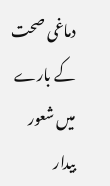دماغی صحت کے بارے میں شعور بیدار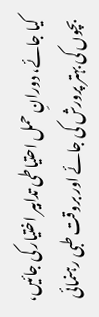کیا جائے، دورانِ حمل احتیاطی تدابیر اختیار کی جائیں، بچوں کی بہتر پرورش کی جائے اور بروقت طبی رہنمائی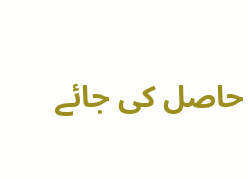حاصل کی جائے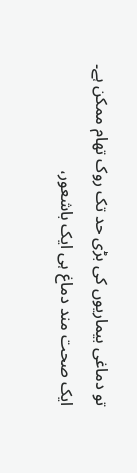تو دماغی بیماریوں کی بڑی حد تک روک تھام ممکن ہے۔
ایک صحت مند دماغ ہی ایک باشعور،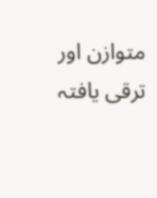متوازن اور ترقی یافتہ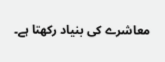معاشرے کی بنیاد رکھتا ہے۔